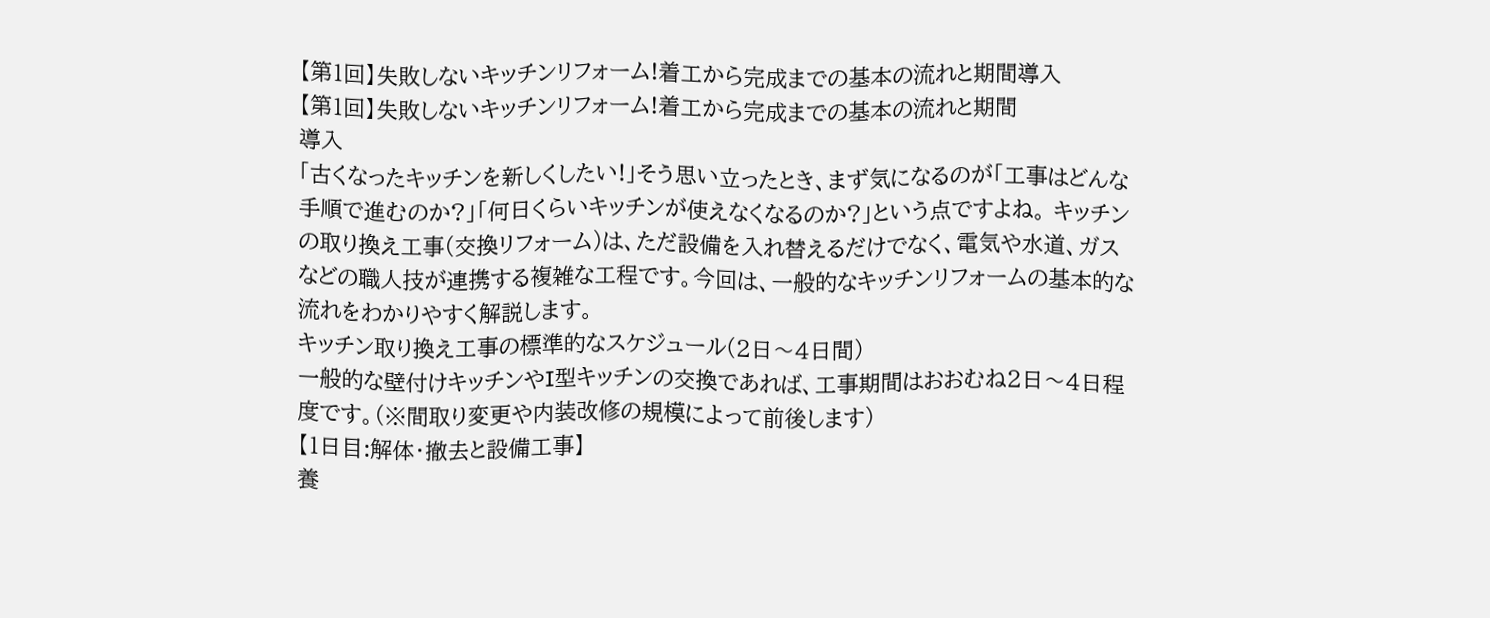【第1回】失敗しないキッチンリフォーム!着工から完成までの基本の流れと期間導入
【第1回】失敗しないキッチンリフォーム!着工から完成までの基本の流れと期間
導入
「古くなったキッチンを新しくしたい!」そう思い立ったとき、まず気になるのが「工事はどんな手順で進むのか?」「何日くらいキッチンが使えなくなるのか?」という点ですよね。 キッチンの取り換え工事(交換リフォーム)は、ただ設備を入れ替えるだけでなく、電気や水道、ガスなどの職人技が連携する複雑な工程です。今回は、一般的なキッチンリフォームの基本的な流れをわかりやすく解説します。
キッチン取り換え工事の標準的なスケジュール(2日〜4日間)
一般的な壁付けキッチンやI型キッチンの交換であれば、工事期間はおおむね2日〜4日程度です。(※間取り変更や内装改修の規模によって前後します)
【1日目:解体・撤去と設備工事】
養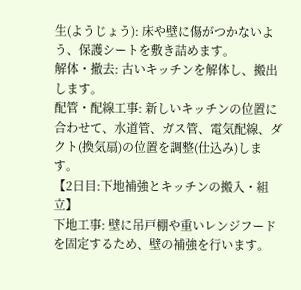生(ようじょう): 床や壁に傷がつかないよう、保護シートを敷き詰めます。
解体・撤去: 古いキッチンを解体し、搬出します。
配管・配線工事: 新しいキッチンの位置に合わせて、水道管、ガス管、電気配線、ダクト(換気扇)の位置を調整(仕込み)します。
【2日目:下地補強とキッチンの搬入・組立】
下地工事: 壁に吊戸棚や重いレンジフードを固定するため、壁の補強を行います。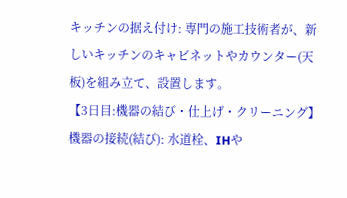キッチンの据え付け: 専門の施工技術者が、新しいキッチンのキャビネットやカウンター(天板)を組み立て、設置します。
【3日目:機器の結び・仕上げ・クリーニング】
機器の接続(結び): 水道栓、IHや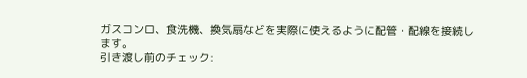ガスコンロ、食洗機、換気扇などを実際に使えるように配管・配線を接続します。
引き渡し前のチェック: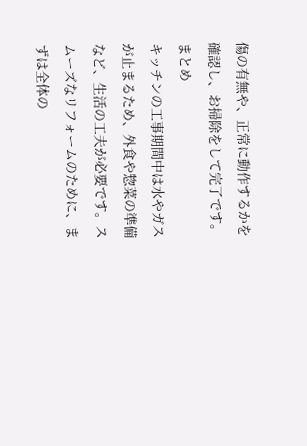傷の有無や、正常に動作するかを確認し、お掃除をして完了です。
まとめ
キッチンの工事期間中は水やガスが止まるため、外食や惣菜の準備など、生活の工夫が必要です。スムーズなリフォームのために、まずは全体の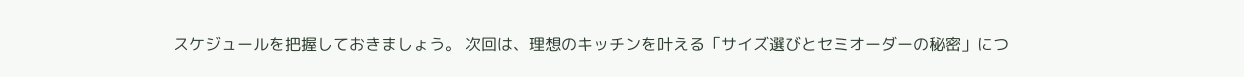スケジュールを把握しておきましょう。 次回は、理想のキッチンを叶える「サイズ選びとセミオーダーの秘密」につ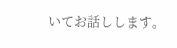いてお話しします。